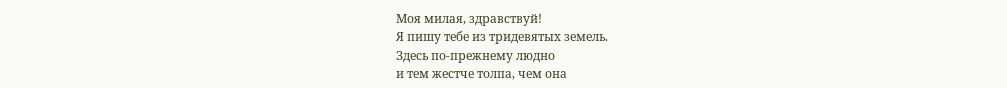Моя милая, здравствуй!
Я пишу тебе из тридевятых земель.
Здесь по-прежнему людно
и тем жестче толпа, чем она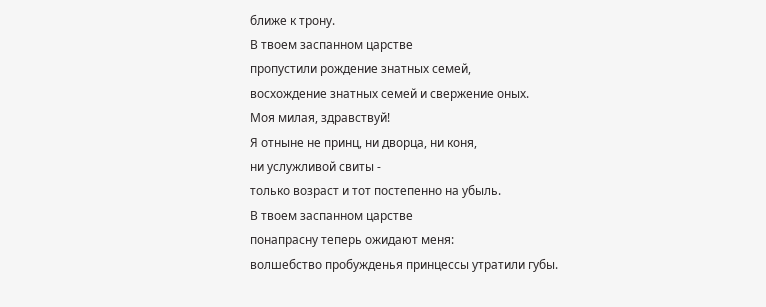ближе к трону.
В твоем заспанном царстве
пропустили рождение знатных семей,
восхождение знатных семей и свержение оных.
Моя милая, здравствуй!
Я отныне не принц, ни дворца, ни коня,
ни услужливой свиты -
только возраст и тот постепенно на убыль.
В твоем заспанном царстве
понапрасну теперь ожидают меня:
волшебство пробужденья принцессы утратили губы.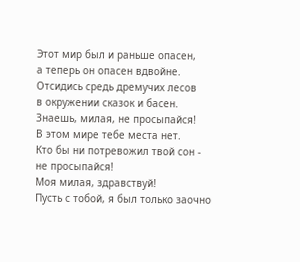Этот мир был и раньше опасен,
а теперь он опасен вдвойне.
Отсидись средь дремучих лесов
в окружении сказок и басен.
Знаешь, милая, не просыпайся!
В этом мире тебе места нет.
Кто бы ни потревожил твой сон -
не просыпайся!
Моя милая, здравствуй!
Пусть с тобой, я был только заочно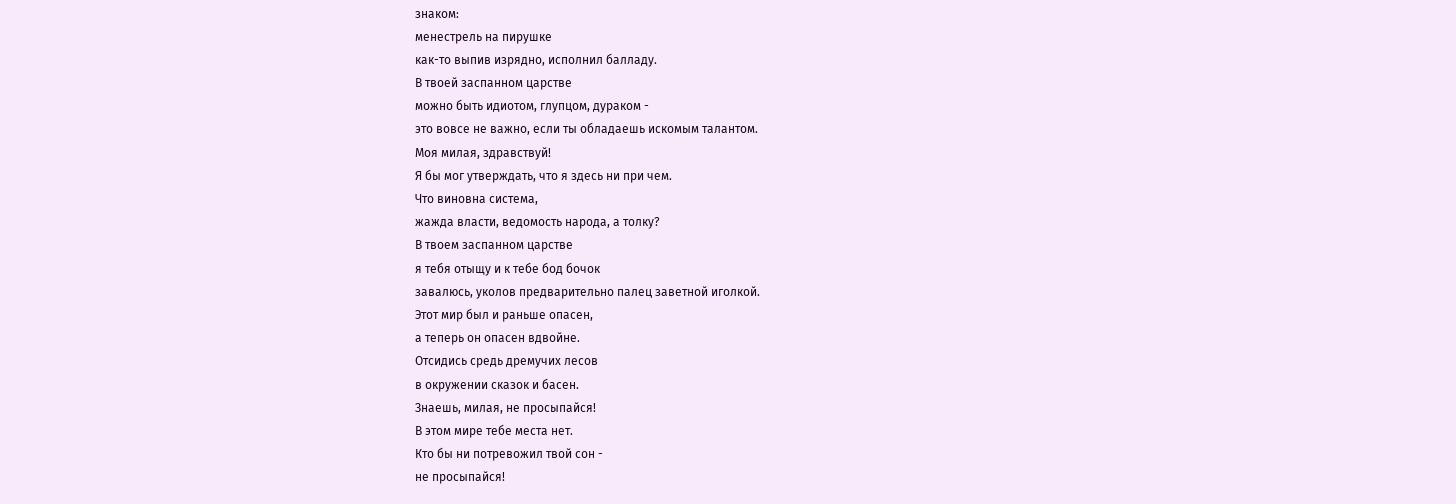знаком:
менестрель на пирушке
как-то выпив изрядно, исполнил балладу.
В твоей заспанном царстве
можно быть идиотом, глупцом, дураком -
это вовсе не важно, если ты обладаешь искомым талантом.
Моя милая, здравствуй!
Я бы мог утверждать, что я здесь ни при чем.
Что виновна система,
жажда власти, ведомость народа, а толку?
В твоем заспанном царстве
я тебя отыщу и к тебе бод бочок
завалюсь, уколов предварительно палец заветной иголкой.
Этот мир был и раньше опасен,
а теперь он опасен вдвойне.
Отсидись средь дремучих лесов
в окружении сказок и басен.
Знаешь, милая, не просыпайся!
В этом мире тебе места нет.
Кто бы ни потревожил твой сон -
не просыпайся!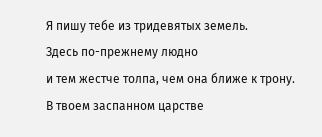Я пишу тебе из тридевятых земель.
Здесь по-прежнему людно
и тем жестче толпа, чем она ближе к трону.
В твоем заспанном царстве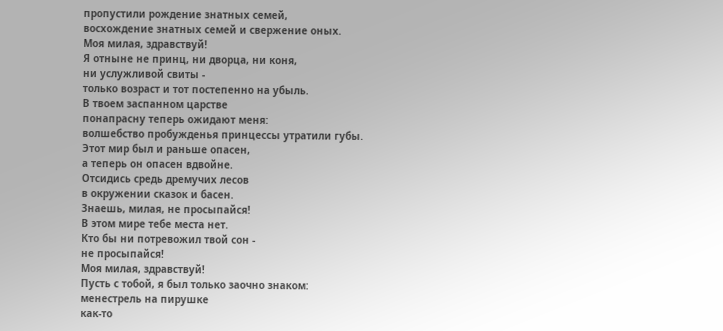пропустили рождение знатных семей,
восхождение знатных семей и свержение оных.
Моя милая, здравствуй!
Я отныне не принц, ни дворца, ни коня,
ни услужливой свиты -
только возраст и тот постепенно на убыль.
В твоем заспанном царстве
понапрасну теперь ожидают меня:
волшебство пробужденья принцессы утратили губы.
Этот мир был и раньше опасен,
а теперь он опасен вдвойне.
Отсидись средь дремучих лесов
в окружении сказок и басен.
Знаешь, милая, не просыпайся!
В этом мире тебе места нет.
Кто бы ни потревожил твой сон -
не просыпайся!
Моя милая, здравствуй!
Пусть с тобой, я был только заочно знаком:
менестрель на пирушке
как-то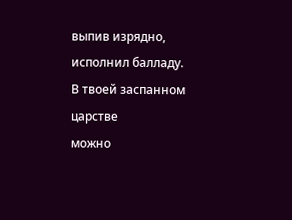выпив изрядно, исполнил балладу.
В твоей заспанном царстве
можно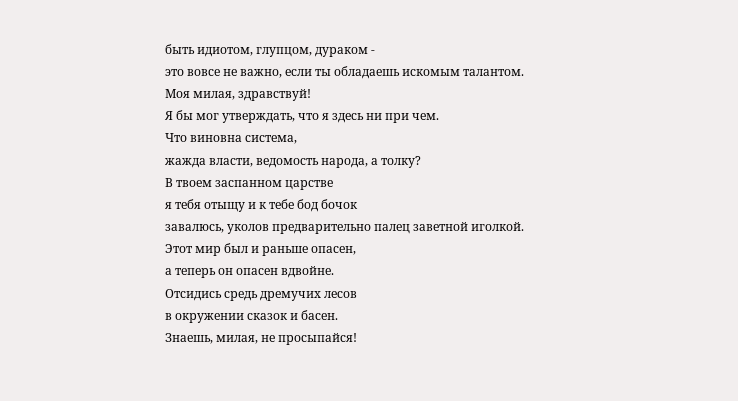быть идиотом, глупцом, дураком -
это вовсе не важно, если ты обладаешь искомым талантом.
Моя милая, здравствуй!
Я бы мог утверждать, что я здесь ни при чем.
Что виновна система,
жажда власти, ведомость народа, а толку?
В твоем заспанном царстве
я тебя отыщу и к тебе бод бочок
завалюсь, уколов предварительно палец заветной иголкой.
Этот мир был и раньше опасен,
а теперь он опасен вдвойне.
Отсидись средь дремучих лесов
в окружении сказок и басен.
Знаешь, милая, не просыпайся!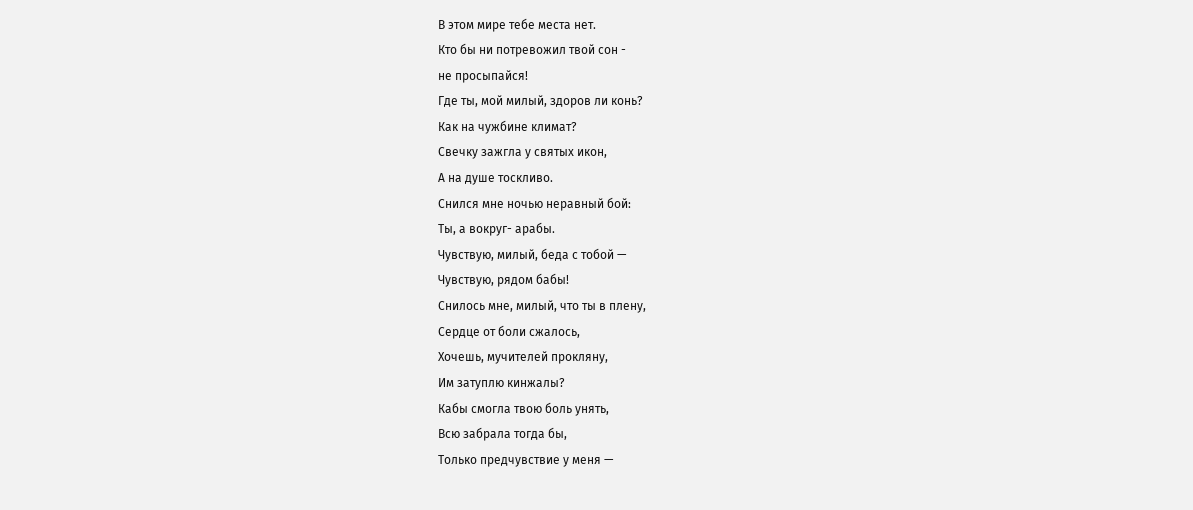В этом мире тебе места нет.
Кто бы ни потревожил твой сон -
не просыпайся!
Где ты, мой милый, здоров ли конь?
Как на чужбине климат?
Свечку зажгла у святых икон,
А на душе тоскливо.
Снился мне ночью неравный бой:
Ты, а вокруг- арабы.
Чувствую, милый, беда с тобой —
Чувствую, рядом бабы!
Снилось мне, милый, что ты в плену,
Сердце от боли сжалось,
Хочешь, мучителей прокляну,
Им затуплю кинжалы?
Кабы смогла твою боль унять,
Всю забрала тогда бы,
Только предчувствие у меня —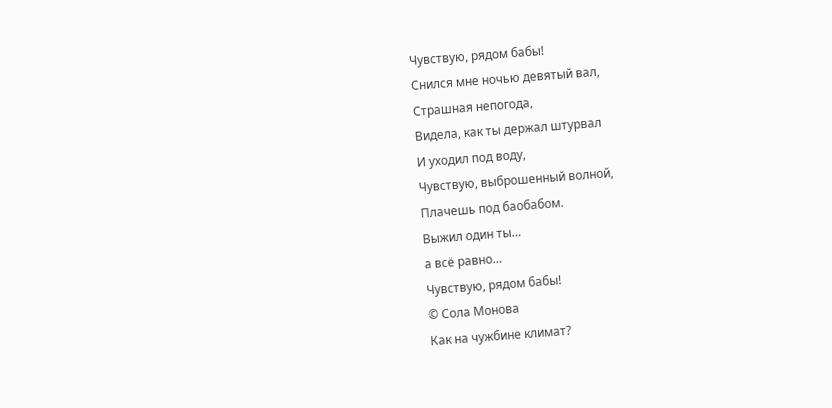Чувствую, рядом бабы!
Снился мне ночью девятый вал,
Страшная непогода,
Видела, как ты держал штурвал
И уходил под воду,
Чувствую, выброшенный волной,
Плачешь под баобабом.
Выжил один ты…
а всё равно…
Чувствую, рядом бабы!
© Сола Монова
Как на чужбине климат?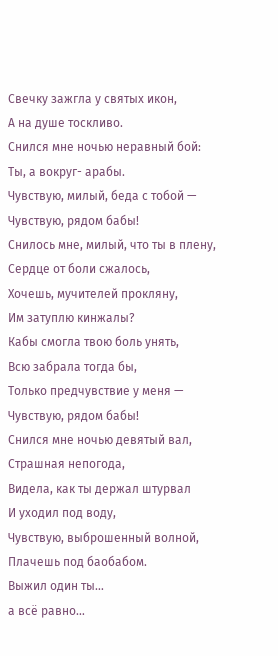Свечку зажгла у святых икон,
А на душе тоскливо.
Снился мне ночью неравный бой:
Ты, а вокруг- арабы.
Чувствую, милый, беда с тобой —
Чувствую, рядом бабы!
Снилось мне, милый, что ты в плену,
Сердце от боли сжалось,
Хочешь, мучителей прокляну,
Им затуплю кинжалы?
Кабы смогла твою боль унять,
Всю забрала тогда бы,
Только предчувствие у меня —
Чувствую, рядом бабы!
Снился мне ночью девятый вал,
Страшная непогода,
Видела, как ты держал штурвал
И уходил под воду,
Чувствую, выброшенный волной,
Плачешь под баобабом.
Выжил один ты…
а всё равно…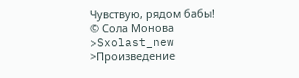Чувствую, рядом бабы!
© Сола Монова
>Sxolast_new
>Произведение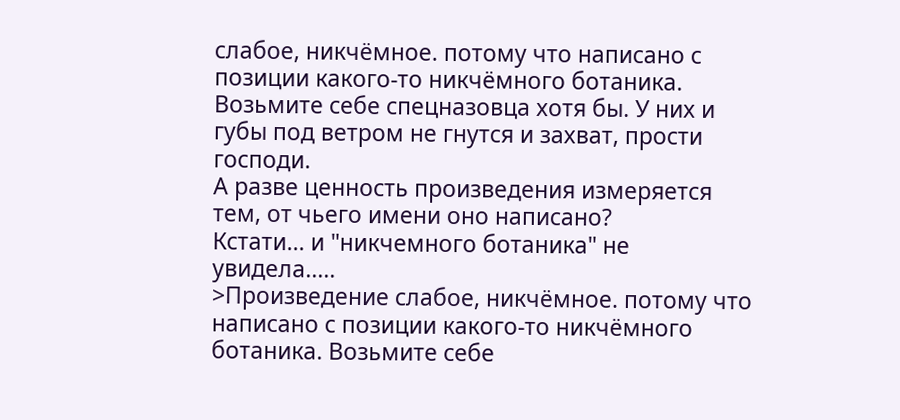слабое, никчёмное. потому что написано с позиции какого-то никчёмного ботаника. Возьмите себе спецназовца хотя бы. У них и губы под ветром не гнутся и захват, прости господи.
А разве ценность произведения измеряется тем, от чьего имени оно написано?
Кстати... и "никчемного ботаника" не увидела.....
>Произведение слабое, никчёмное. потому что написано с позиции какого-то никчёмного ботаника. Возьмите себе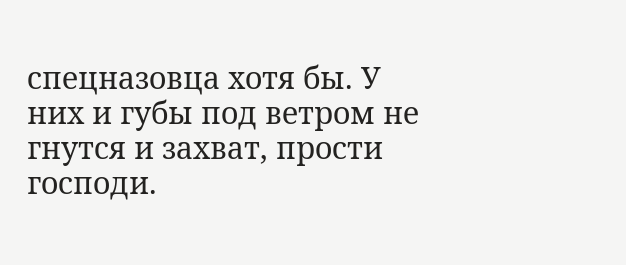спецназовца хотя бы. У них и губы под ветром не гнутся и захват, прости господи.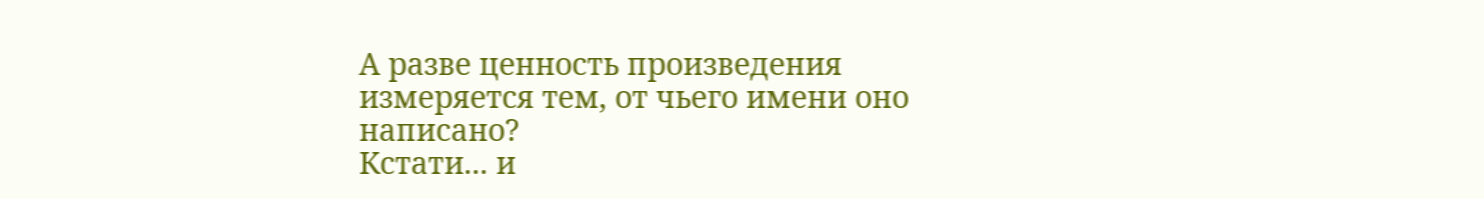А разве ценность произведения измеряется тем, от чьего имени оно написано?
Кстати... и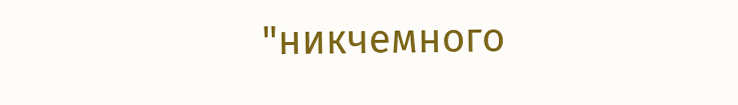"никчемного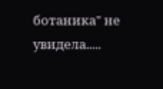ботаника" не увидела.....